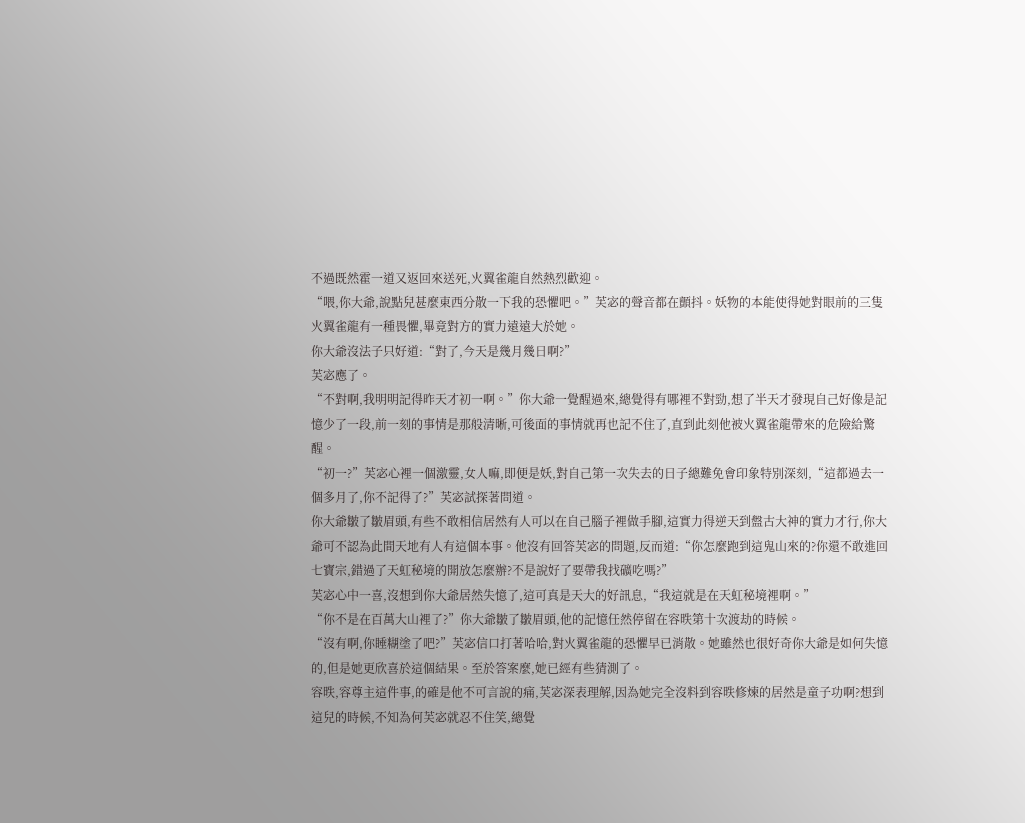不過既然霍一道又返回來送死,火翼雀龍自然熱烈歡迎。
“喂,你大爺,說點兒甚麼東西分散一下我的恐懼吧。”芙宓的聲音都在顫抖。妖物的本能使得她對眼前的三隻火翼雀龍有一種畏懼,畢竟對方的實力遠遠大於她。
你大爺沒法子只好道:“對了,今天是幾月幾日啊?”
芙宓應了。
“不對啊,我明明記得昨天才初一啊。”你大爺一覺醒過來,總覺得有哪裡不對勁,想了半天才發現自己好像是記憶少了一段,前一刻的事情是那般清晰,可後面的事情就再也記不住了,直到此刻他被火翼雀龍帶來的危險給驚醒。
“初一?”芙宓心裡一個激靈,女人嘛,即便是妖,對自己第一次失去的日子總難免會印象特別深刻,“這都過去一個多月了,你不記得了?”芙宓試探著問道。
你大爺皺了皺眉頭,有些不敢相信居然有人可以在自己腦子裡做手腳,這實力得逆天到盤古大神的實力才行,你大爺可不認為此間天地有人有這個本事。他沒有回答芙宓的問題,反而道:“你怎麼跑到這鬼山來的?你還不敢進回七寶宗,錯過了天虹秘境的開放怎麼辦?不是說好了要帶我找礦吃嗎?”
芙宓心中一喜,沒想到你大爺居然失憶了,這可真是天大的好訊息,“我這就是在天虹秘境裡啊。”
“你不是在百萬大山裡了?”你大爺皺了皺眉頭,他的記憶任然停留在容昳第十次渡劫的時候。
“沒有啊,你睡糊塗了吧?”芙宓信口打著哈哈,對火翼雀龍的恐懼早已消散。她雖然也很好奇你大爺是如何失憶的,但是她更欣喜於這個結果。至於答案麼,她已經有些猜測了。
容昳,容尊主這件事,的確是他不可言說的痛,芙宓深表理解,因為她完全沒料到容昳修煉的居然是童子功啊?想到這兒的時候,不知為何芙宓就忍不住笑,總覺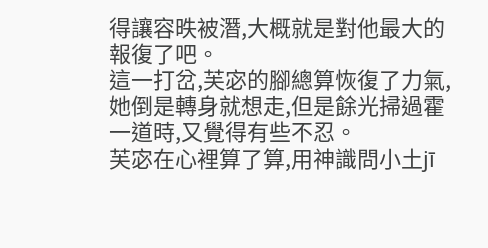得讓容昳被潛,大概就是對他最大的報復了吧。
這一打岔,芙宓的腳總算恢復了力氣,她倒是轉身就想走,但是餘光掃過霍一道時,又覺得有些不忍。
芙宓在心裡算了算,用神識問小土jī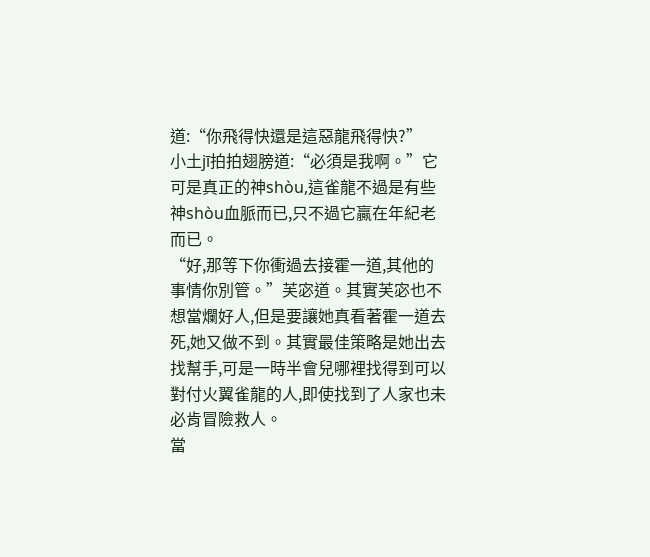道:“你飛得快還是這惡龍飛得快?”
小土jī拍拍翅膀道:“必須是我啊。”它可是真正的神shòu,這雀龍不過是有些神shòu血脈而已,只不過它贏在年紀老而已。
“好,那等下你衝過去接霍一道,其他的事情你別管。”芙宓道。其實芙宓也不想當爛好人,但是要讓她真看著霍一道去死,她又做不到。其實最佳策略是她出去找幫手,可是一時半會兒哪裡找得到可以對付火翼雀龍的人,即使找到了人家也未必肯冒險救人。
當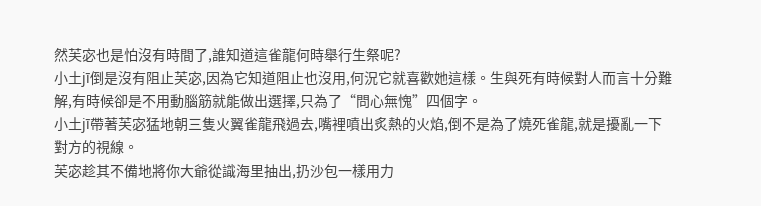然芙宓也是怕沒有時間了,誰知道這雀龍何時舉行生祭呢?
小土jī倒是沒有阻止芙宓,因為它知道阻止也沒用,何況它就喜歡她這樣。生與死有時候對人而言十分難解,有時候卻是不用動腦筋就能做出選擇,只為了“問心無愧”四個字。
小土jī帶著芙宓猛地朝三隻火翼雀龍飛過去,嘴裡噴出炙熱的火焰,倒不是為了燒死雀龍,就是擾亂一下對方的視線。
芙宓趁其不備地將你大爺從識海里抽出,扔沙包一樣用力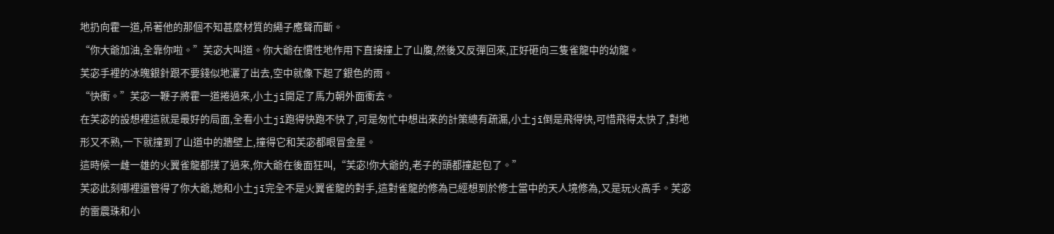地扔向霍一道,吊著他的那個不知甚麼材質的繩子應聲而斷。
“你大爺加油,全靠你啦。”芙宓大叫道。你大爺在慣性地作用下直接撞上了山腹,然後又反彈回來,正好砸向三隻雀龍中的幼龍。
芙宓手裡的冰魄銀針跟不要錢似地灑了出去,空中就像下起了銀色的雨。
“快衝。”芙宓一鞭子將霍一道捲過來,小土jī開足了馬力朝外面衝去。
在芙宓的設想裡這就是最好的局面,全看小土jī跑得快跑不快了,可是匆忙中想出來的計策總有疏漏,小土jī倒是飛得快,可惜飛得太快了,對地形又不熟,一下就撞到了山道中的牆壁上,撞得它和芙宓都眼冒金星。
這時候一雌一雄的火翼雀龍都撲了過來,你大爺在後面狂叫,“芙宓!你大爺的,老子的頭都撞起包了。”
芙宓此刻哪裡還管得了你大爺,她和小土jī完全不是火翼雀龍的對手,這對雀龍的修為已經想到於修士當中的天人境修為,又是玩火高手。芙宓的雷震珠和小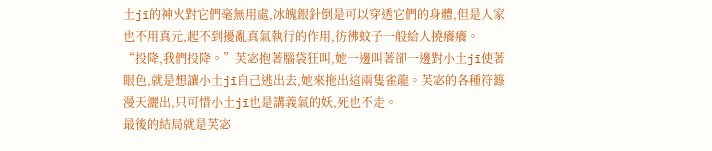土jī的神火對它們毫無用處,冰魄銀針倒是可以穿透它們的身體,但是人家也不用真元,起不到擾亂真氣執行的作用,彷彿蚊子一般給人撓癢癢。
“投降,我們投降。”芙宓抱著腦袋狂叫,她一邊叫著卻一邊對小土jī使著眼色,就是想讓小土jī自己逃出去,她來拖出這兩隻雀龍。芙宓的各種符籙漫天灑出,只可惜小土jī也是講義氣的妖,死也不走。
最後的結局就是芙宓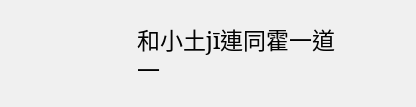和小土jī連同霍一道一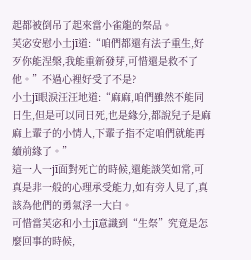起都被倒吊了起來當小雀龍的祭品。
芙宓安慰小土jī道:“咱們都還有法子重生,好歹你能涅槃,我能重新發芽,可惜還是救不了他。”不過心裡好受了不是?
小土jī眼淚汪汪地道:“麻麻,咱們雖然不能同日生,但是可以同日死,也是緣分,都說兒子是麻麻上輩子的小情人,下輩子指不定咱們就能再續前緣了。”
這一人一jī面對死亡的時候,還能談笑如常,可真是非一般的心理承受能力,如有旁人見了,真該為他們的勇氣浮一大白。
可惜當芙宓和小土jī意識到“生祭”究竟是怎麼回事的時候,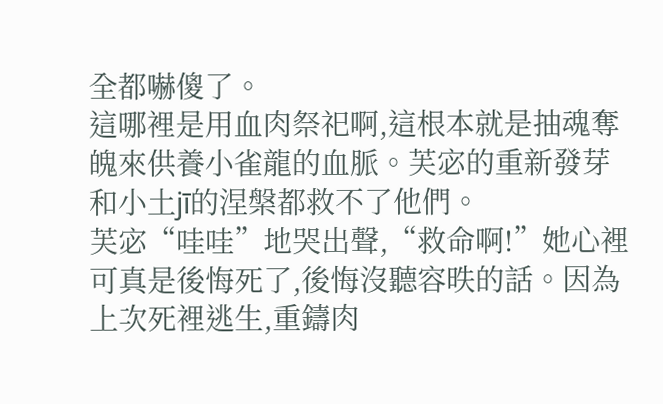全都嚇傻了。
這哪裡是用血肉祭祀啊,這根本就是抽魂奪魄來供養小雀龍的血脈。芙宓的重新發芽和小土jī的涅槃都救不了他們。
芙宓“哇哇”地哭出聲,“救命啊!”她心裡可真是後悔死了,後悔沒聽容昳的話。因為上次死裡逃生,重鑄肉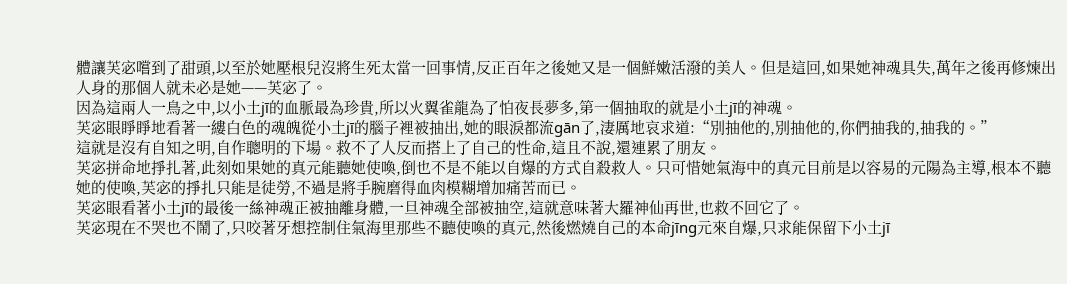體讓芙宓嚐到了甜頭,以至於她壓根兒沒將生死太當一回事情,反正百年之後她又是一個鮮嫩活潑的美人。但是這回,如果她神魂具失,萬年之後再修煉出人身的那個人就未必是她——芙宓了。
因為這兩人一鳥之中,以小土jī的血脈最為珍貴,所以火翼雀龍為了怕夜長夢多,第一個抽取的就是小土jī的神魂。
芙宓眼睜睜地看著一縷白色的魂魄從小土jī的腦子裡被抽出,她的眼淚都流gān了,淒厲地哀求道:“別抽他的,別抽他的,你們抽我的,抽我的。”
這就是沒有自知之明,自作聰明的下場。救不了人反而搭上了自己的性命,這且不說,還連累了朋友。
芙宓拼命地掙扎著,此刻如果她的真元能聽她使喚,倒也不是不能以自爆的方式自殺救人。只可惜她氣海中的真元目前是以容易的元陽為主導,根本不聽她的使喚,芙宓的掙扎只能是徒勞,不過是將手腕磨得血肉模糊增加痛苦而已。
芙宓眼看著小土jī的最後一絲神魂正被抽離身體,一旦神魂全部被抽空,這就意味著大羅神仙再世,也救不回它了。
芙宓現在不哭也不鬧了,只咬著牙想控制住氣海里那些不聽使喚的真元,然後燃燒自己的本命jīng元來自爆,只求能保留下小土jī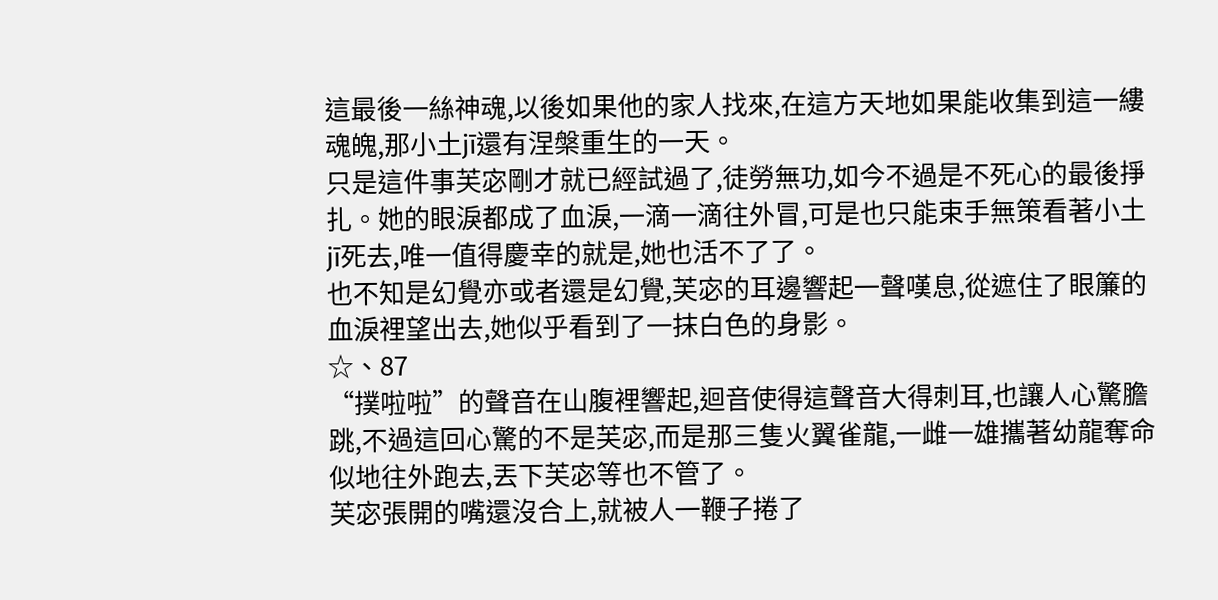這最後一絲神魂,以後如果他的家人找來,在這方天地如果能收集到這一縷魂魄,那小土jī還有涅槃重生的一天。
只是這件事芙宓剛才就已經試過了,徒勞無功,如今不過是不死心的最後掙扎。她的眼淚都成了血淚,一滴一滴往外冒,可是也只能束手無策看著小土jī死去,唯一值得慶幸的就是,她也活不了了。
也不知是幻覺亦或者還是幻覺,芙宓的耳邊響起一聲嘆息,從遮住了眼簾的血淚裡望出去,她似乎看到了一抹白色的身影。
☆、87
“撲啦啦”的聲音在山腹裡響起,迴音使得這聲音大得刺耳,也讓人心驚膽跳,不過這回心驚的不是芙宓,而是那三隻火翼雀龍,一雌一雄攜著幼龍奪命似地往外跑去,丟下芙宓等也不管了。
芙宓張開的嘴還沒合上,就被人一鞭子捲了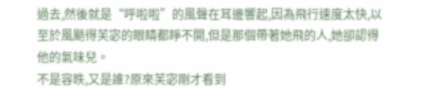過去,然後就是“呼啦啦”的風聲在耳邊響起,因為飛行速度太快,以至於風颳得芙宓的眼睛都睜不開,但是那個帶著她飛的人,她卻認得他的氣味兒。
不是容昳,又是誰?原來芙宓剛才看到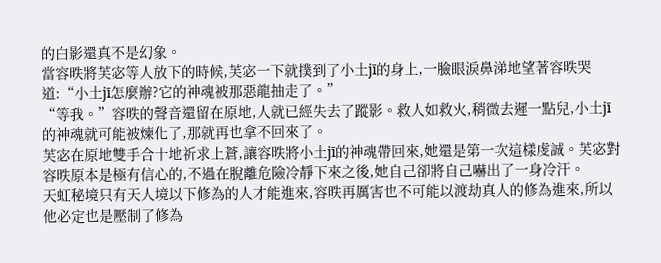的白影還真不是幻象。
當容昳將芙宓等人放下的時候,芙宓一下就撲到了小土jī的身上,一臉眼淚鼻涕地望著容昳哭道:“小土jī怎麼辦?它的神魂被那惡龍抽走了。”
“等我。”容昳的聲音還留在原地,人就已經失去了蹤影。救人如救火,稍微去遲一點兒,小土jī的神魂就可能被煉化了,那就再也拿不回來了。
芙宓在原地雙手合十地祈求上蒼,讓容昳將小土jī的神魂帶回來,她還是第一次這樣虔誠。芙宓對容昳原本是極有信心的,不過在脫離危險冷靜下來之後,她自己卻將自己嚇出了一身冷汗。
天虹秘境只有天人境以下修為的人才能進來,容昳再厲害也不可能以渡劫真人的修為進來,所以他必定也是壓制了修為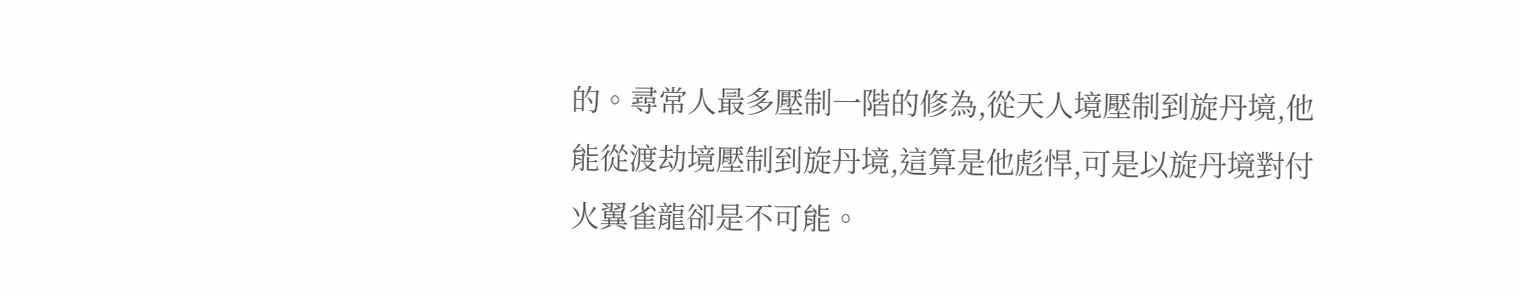的。尋常人最多壓制一階的修為,從天人境壓制到旋丹境,他能從渡劫境壓制到旋丹境,這算是他彪悍,可是以旋丹境對付火翼雀龍卻是不可能。